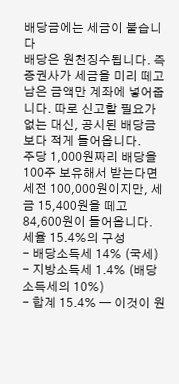배당금에는 세금이 붙습니다
배당은 원천징수됩니다. 즉 증권사가 세금을 미리 떼고 남은 금액만 계좌에 넣어줍니다. 따로 신고할 필요가 없는 대신, 공시된 배당금보다 적게 들어옵니다.
주당 1,000원짜리 배당을 100주 보유해서 받는다면 세전 100,000원이지만, 세금 15,400원을 떼고 84,600원이 들어옵니다.
세율 15.4%의 구성
- 배당소득세 14% (국세)
- 지방소득세 1.4% (배당소득세의 10%)
- 합계 15.4% — 이것이 원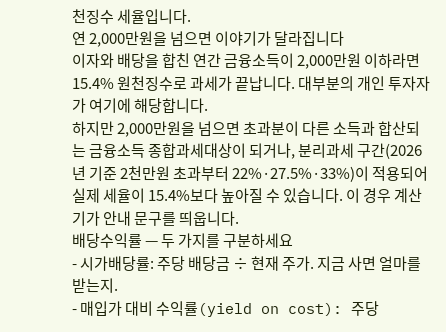천징수 세율입니다.
연 2,000만원을 넘으면 이야기가 달라집니다
이자와 배당을 합친 연간 금융소득이 2,000만원 이하라면 15.4% 원천징수로 과세가 끝납니다. 대부분의 개인 투자자가 여기에 해당합니다.
하지만 2,000만원을 넘으면 초과분이 다른 소득과 합산되는 금융소득 종합과세대상이 되거나, 분리과세 구간(2026년 기준 2천만원 초과부터 22%·27.5%·33%)이 적용되어 실제 세율이 15.4%보다 높아질 수 있습니다. 이 경우 계산기가 안내 문구를 띄웁니다.
배당수익률 — 두 가지를 구분하세요
- 시가배당률: 주당 배당금 ÷ 현재 주가. 지금 사면 얼마를 받는지.
- 매입가 대비 수익률(yield on cost): 주당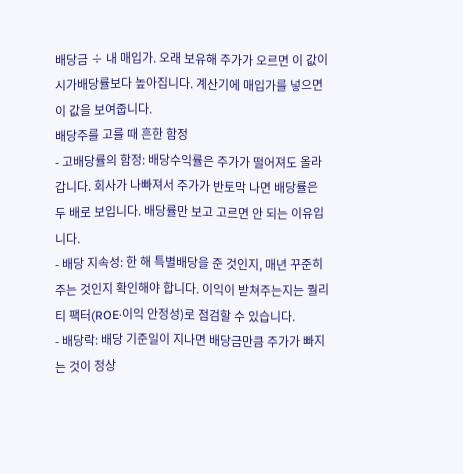배당금 ÷ 내 매입가. 오래 보유해 주가가 오르면 이 값이 시가배당률보다 높아집니다. 계산기에 매입가를 넣으면 이 값을 보여줍니다.
배당주를 고를 때 흔한 함정
- 고배당률의 함정: 배당수익률은 주가가 떨어져도 올라갑니다. 회사가 나빠져서 주가가 반토막 나면 배당률은 두 배로 보입니다. 배당률만 보고 고르면 안 되는 이유입니다.
- 배당 지속성: 한 해 특별배당을 준 것인지, 매년 꾸준히 주는 것인지 확인해야 합니다. 이익이 받쳐주는지는 퀄리티 팩터(ROE·이익 안정성)로 점검할 수 있습니다.
- 배당락: 배당 기준일이 지나면 배당금만큼 주가가 빠지는 것이 정상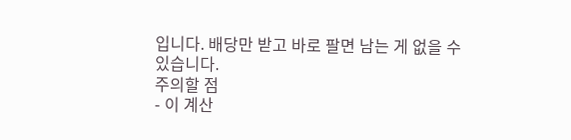입니다. 배당만 받고 바로 팔면 남는 게 없을 수 있습니다.
주의할 점
- 이 계산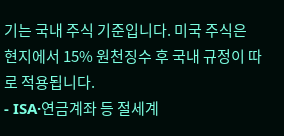기는 국내 주식 기준입니다. 미국 주식은 현지에서 15% 원천징수 후 국내 규정이 따로 적용됩니다.
- ISA·연금계좌 등 절세계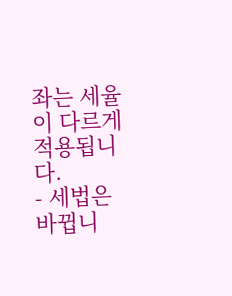좌는 세율이 다르게 적용됩니다.
- 세법은 바뀝니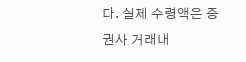다. 실제 수령액은 증권사 거래내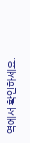역에서 확인하세요.